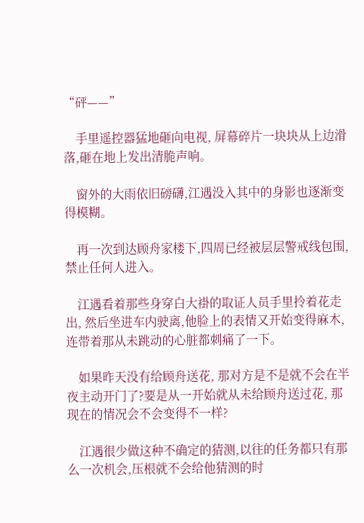“砰——”

    手里遥控器猛地砸向电视, 屏幕碎片一块块从上边滑落,砸在地上发出清脆声响。

    窗外的大雨依旧磅礴,江遇没入其中的身影也逐渐变得模糊。

    再一次到达顾舟家楼下,四周已经被层层警戒线包围,禁止任何人进入。

    江遇看着那些身穿白大褂的取证人员手里拎着花走出, 然后坐进车内驶离,他脸上的表情又开始变得麻木,连带着那从未跳动的心脏都刺痛了一下。

    如果昨天没有给顾舟送花, 那对方是不是就不会在半夜主动开门了?要是从一开始就从未给顾舟送过花, 那现在的情况会不会变得不一样?

    江遇很少做这种不确定的猜测,以往的任务都只有那么一次机会,压根就不会给他猜测的时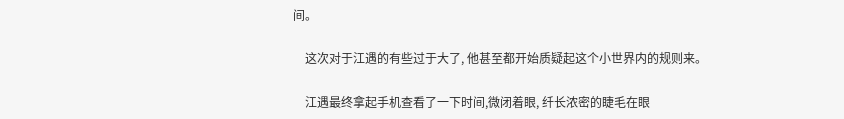间。

    这次对于江遇的有些过于大了, 他甚至都开始质疑起这个小世界内的规则来。

    江遇最终拿起手机查看了一下时间,微闭着眼, 纤长浓密的睫毛在眼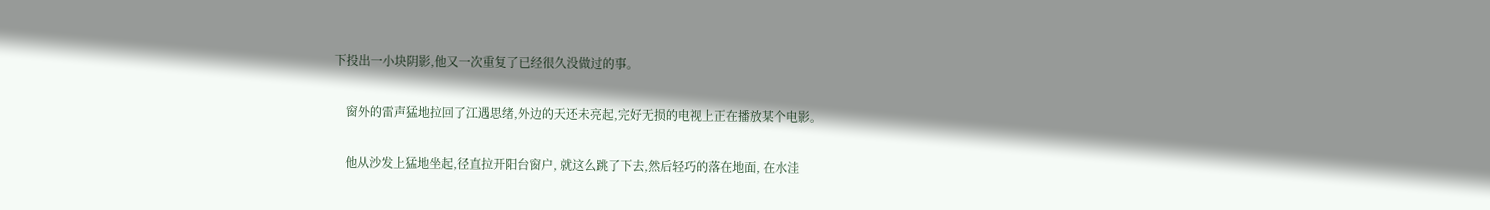下投出一小块阴影,他又一次重复了已经很久没做过的事。

    窗外的雷声猛地拉回了江遇思绪,外边的天还未亮起,完好无损的电视上正在播放某个电影。

    他从沙发上猛地坐起,径直拉开阳台窗户, 就这么跳了下去,然后轻巧的落在地面, 在水洼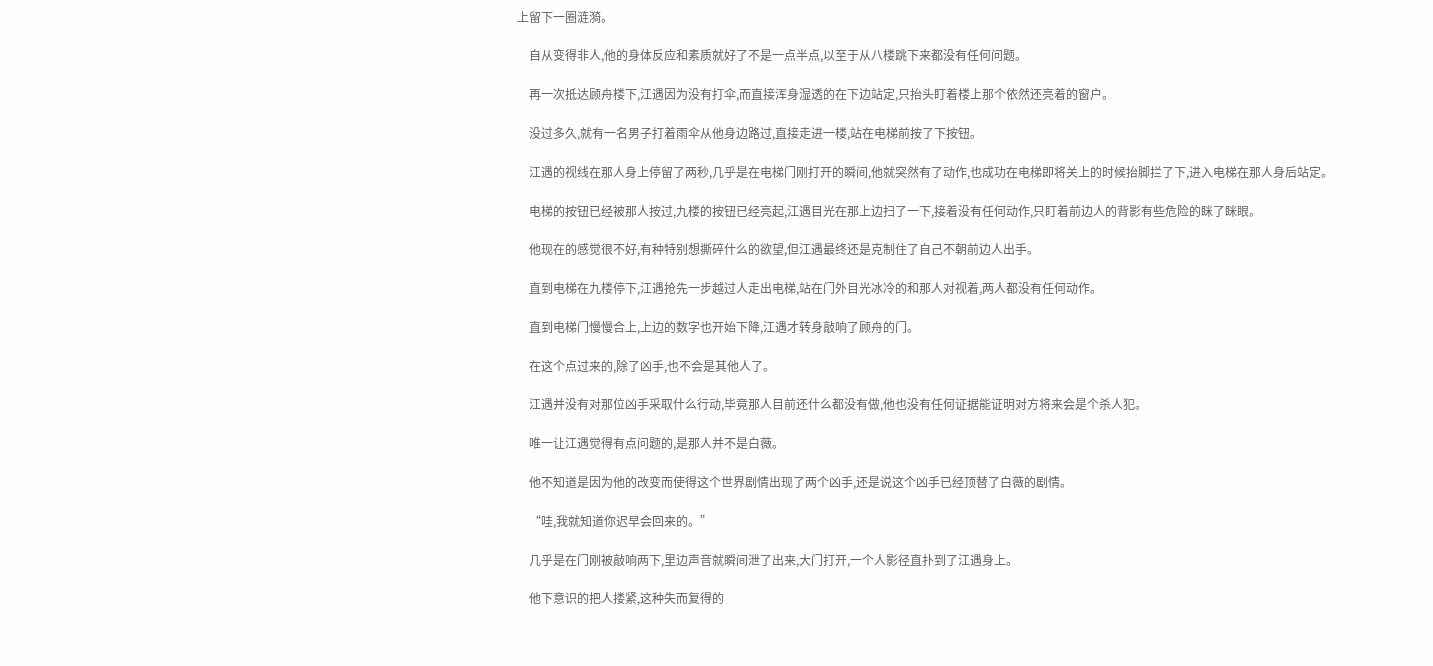上留下一圈涟漪。

    自从变得非人,他的身体反应和素质就好了不是一点半点,以至于从八楼跳下来都没有任何问题。

    再一次抵达顾舟楼下,江遇因为没有打伞,而直接浑身湿透的在下边站定,只抬头盯着楼上那个依然还亮着的窗户。

    没过多久,就有一名男子打着雨伞从他身边路过,直接走进一楼,站在电梯前按了下按钮。

    江遇的视线在那人身上停留了两秒,几乎是在电梯门刚打开的瞬间,他就突然有了动作,也成功在电梯即将关上的时候抬脚拦了下,进入电梯在那人身后站定。

    电梯的按钮已经被那人按过,九楼的按钮已经亮起,江遇目光在那上边扫了一下,接着没有任何动作,只盯着前边人的背影有些危险的眯了眯眼。

    他现在的感觉很不好,有种特别想撕碎什么的欲望,但江遇最终还是克制住了自己不朝前边人出手。

    直到电梯在九楼停下,江遇抢先一步越过人走出电梯,站在门外目光冰冷的和那人对视着,两人都没有任何动作。

    直到电梯门慢慢合上,上边的数字也开始下降,江遇才转身敲响了顾舟的门。

    在这个点过来的,除了凶手,也不会是其他人了。

    江遇并没有对那位凶手采取什么行动,毕竟那人目前还什么都没有做,他也没有任何证据能证明对方将来会是个杀人犯。

    唯一让江遇觉得有点问题的,是那人并不是白薇。

    他不知道是因为他的改变而使得这个世界剧情出现了两个凶手,还是说这个凶手已经顶替了白薇的剧情。

    “哇,我就知道你迟早会回来的。”

    几乎是在门刚被敲响两下,里边声音就瞬间泄了出来,大门打开,一个人影径直扑到了江遇身上。

    他下意识的把人搂紧,这种失而复得的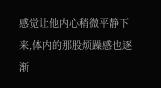感觉让他内心稍微平静下来,体内的那股烦躁感也逐渐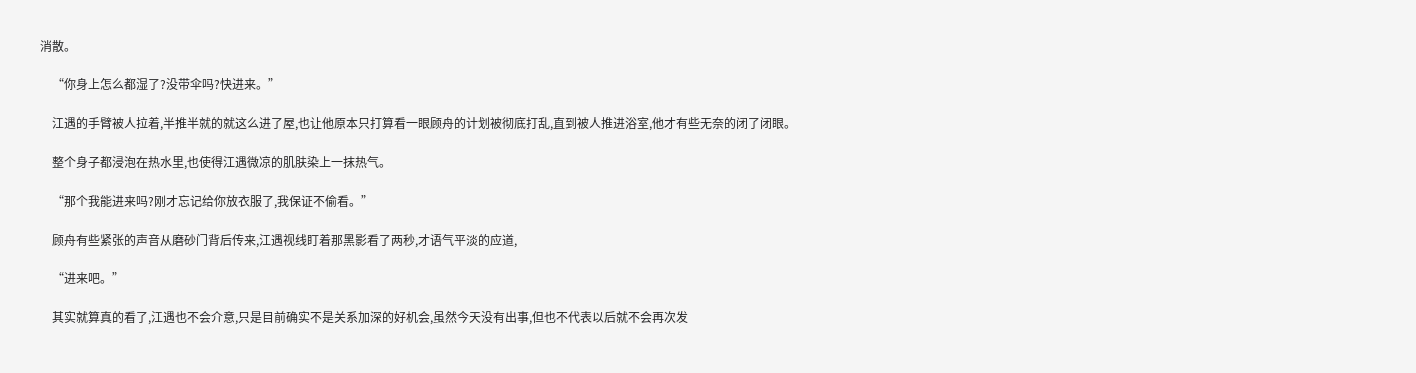消散。

    “你身上怎么都湿了?没带伞吗?快进来。”

    江遇的手臂被人拉着,半推半就的就这么进了屋,也让他原本只打算看一眼顾舟的计划被彻底打乱,直到被人推进浴室,他才有些无奈的闭了闭眼。

    整个身子都浸泡在热水里,也使得江遇微凉的肌肤染上一抹热气。

    “那个我能进来吗?刚才忘记给你放衣服了,我保证不偷看。”

    顾舟有些紧张的声音从磨砂门背后传来,江遇视线盯着那黑影看了两秒,才语气平淡的应道,

    “进来吧。”

    其实就算真的看了,江遇也不会介意,只是目前确实不是关系加深的好机会,虽然今天没有出事,但也不代表以后就不会再次发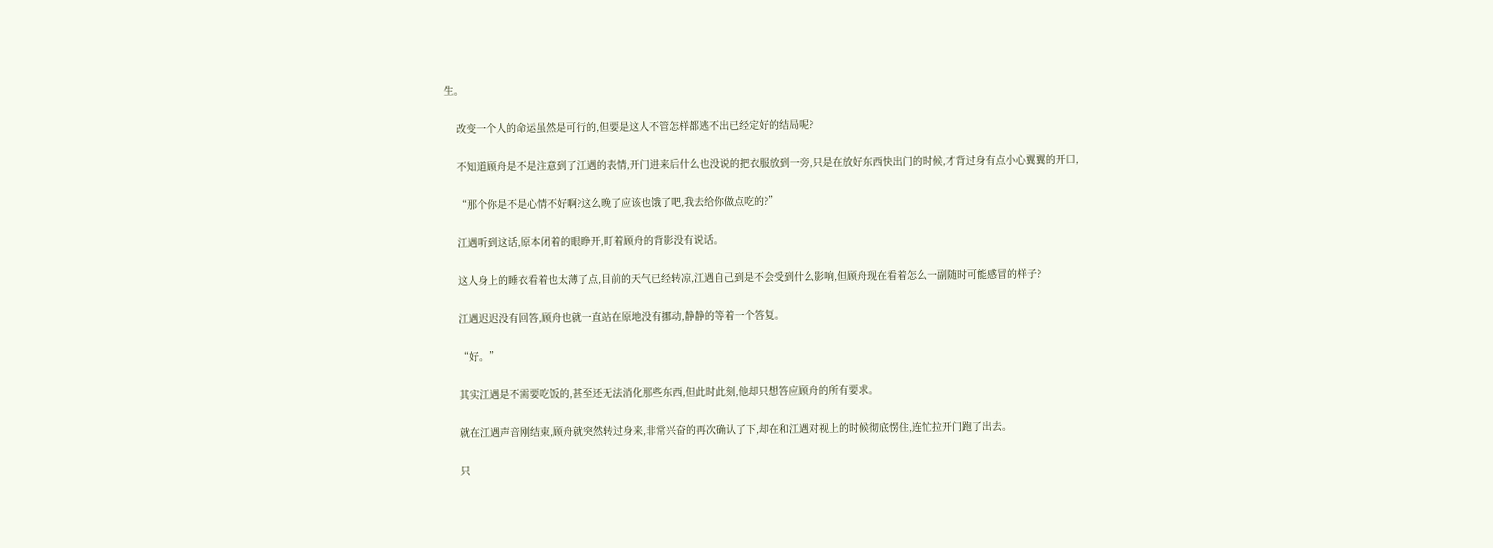生。

    改变一个人的命运虽然是可行的,但要是这人不管怎样都逃不出已经定好的结局呢?

    不知道顾舟是不是注意到了江遇的表情,开门进来后什么也没说的把衣服放到一旁,只是在放好东西快出门的时候,才背过身有点小心翼翼的开口,

    “那个你是不是心情不好啊?这么晚了应该也饿了吧,我去给你做点吃的?”

    江遇听到这话,原本闭着的眼睁开,盯着顾舟的背影没有说话。

    这人身上的睡衣看着也太薄了点,目前的天气已经转凉,江遇自己到是不会受到什么影响,但顾舟现在看着怎么一副随时可能感冒的样子?

    江遇迟迟没有回答,顾舟也就一直站在原地没有挪动,静静的等着一个答复。

    “好。”

    其实江遇是不需要吃饭的,甚至还无法消化那些东西,但此时此刻,他却只想答应顾舟的所有要求。

    就在江遇声音刚结束,顾舟就突然转过身来,非常兴奋的再次确认了下,却在和江遇对视上的时候彻底愣住,连忙拉开门跑了出去。

    只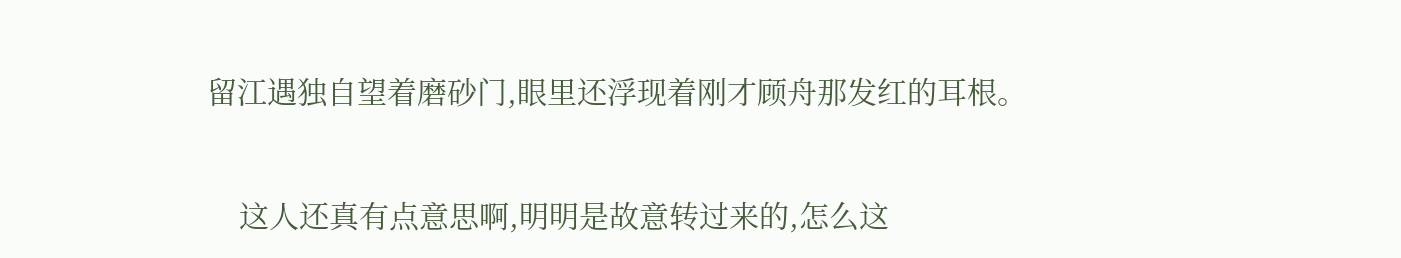留江遇独自望着磨砂门,眼里还浮现着刚才顾舟那发红的耳根。

    这人还真有点意思啊,明明是故意转过来的,怎么这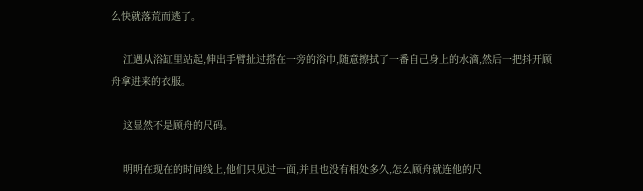么快就落荒而逃了。

    江遇从浴缸里站起,伸出手臂扯过搭在一旁的浴巾,随意擦拭了一番自己身上的水滴,然后一把抖开顾舟拿进来的衣服。

    这显然不是顾舟的尺码。

    明明在现在的时间线上,他们只见过一面,并且也没有相处多久,怎么顾舟就连他的尺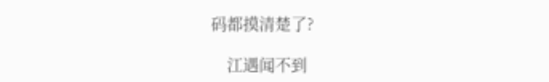码都摸清楚了?

    江遇闻不到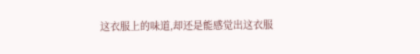这衣服上的味道,却还是能感觉出这衣服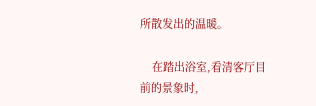所散发出的温暖。

    在踏出浴室,看清客厅目前的景象时,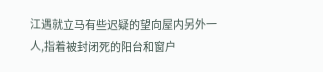江遇就立马有些迟疑的望向屋内另外一人,指着被封闭死的阳台和窗户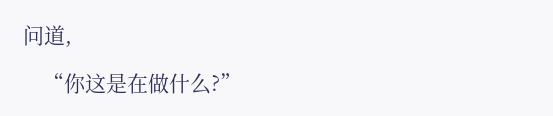问道,

    “你这是在做什么?”